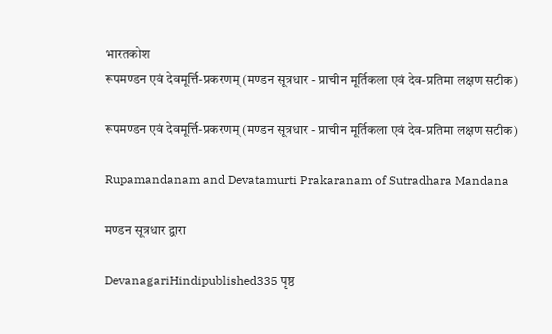भारतकोश
रूपमण्डन एवं देवमूर्त्ति-प्रकरणम् (मण्डन सूत्रधार - प्राचीन मूर्तिकला एवं देव-प्रतिमा लक्षण सटीक)

रूपमण्डन एवं देवमूर्त्ति-प्रकरणम् (मण्डन सूत्रधार - प्राचीन मूर्तिकला एवं देव-प्रतिमा लक्षण सटीक)

Rupamandanam and Devatamurti Prakaranam of Sutradhara Mandana

मण्डन सूत्रधार द्वारा

DevanagariHindipublished335 पृष्ठ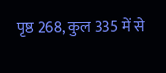पृष्ठ 268, कुल 335 में से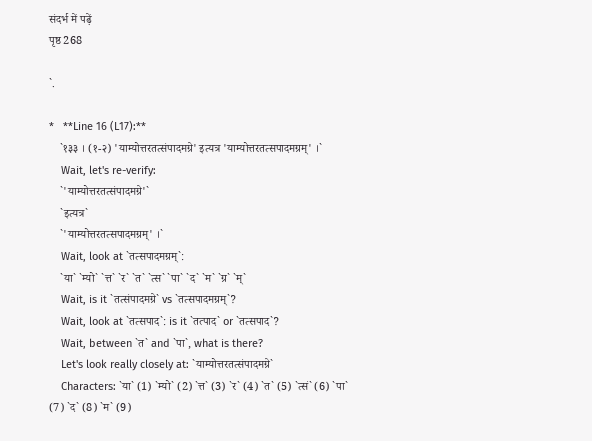संदर्भ में पढ़ें
पृष्ठ 268

`.

*   **Line 16 (L17):**
    `१३३ । (१-२) 'याम्योत्तरतत्संपादमग्रे' इत्यत्र 'याम्योत्तरतत्सपादमग्रम्' ।`
    Wait, let's re-verify:
    `'याम्योत्तरतत्संपादमग्रे'`
    `इत्यत्र`
    `'याम्योत्तरतत्सपादमग्रम्' ।`
    Wait, look at `तत्सपादमग्रम्`:
    `या` `म्यो` `त्त` `र` `त` `त्स` `पा` `द` `म` `ग्र` `म्`
    Wait, is it `तत्संपादमग्रे` vs `तत्सपादमग्रम्`?
    Wait, look at `तत्सपाद`: is it `तत्पाद` or `तत्सपाद`?
    Wait, between `त` and `पा`, what is there?
    Let's look really closely at: `याम्योत्तरतत्संपादमग्रे`
    Characters: `या` (1) `म्यो` (2) `त्त` (3) `र` (4) `त` (5) `त्सं` (6) `पा` (7) `द` (8) `म` (9)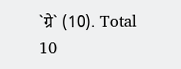`ग्रे` (10). Total 10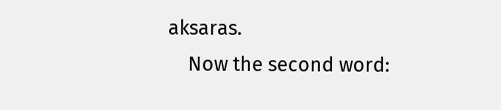aksaras.
    Now the second word: